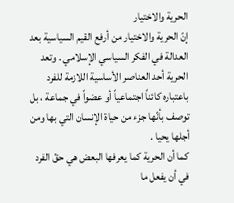الحرية والاختيار
إنّ الحرية والاختيار من أرفع القيم السياسية بعد العدالة في الفكر السياسي الإسلامي . وتعد الحرية أحد العناصر الأساسية اللازمة للفرد باعتباره كائناً اجتماعياً أو عضواً في جماعة ، بل توصف بأنّها جزء من حياة الإنسان التي بها ومن أجلها يحيا .
كما أن الحرية كما يعرفها البعض هي حقّ الفرد في أن يفعل ما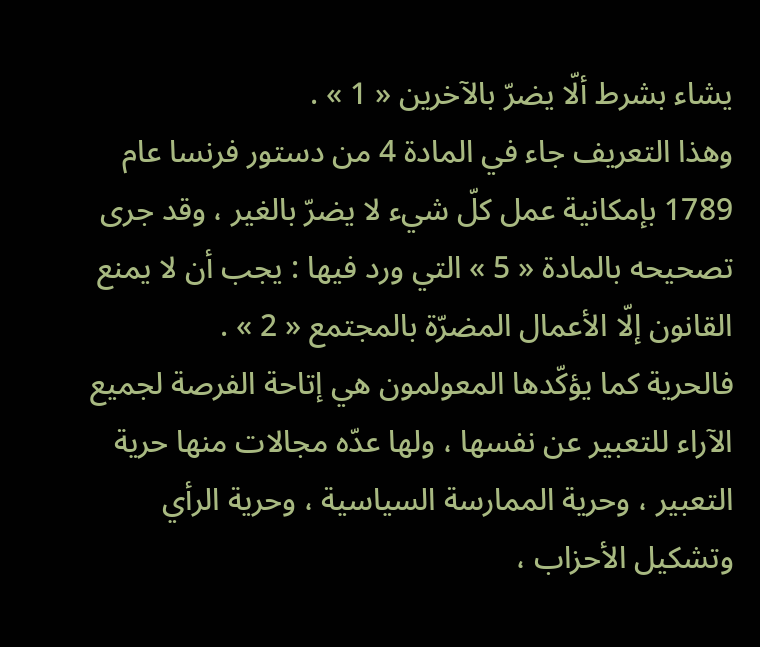يشاء بشرط ألّا يضرّ بالآخرين « 1 » .
وهذا التعريف جاء في المادة 4 من دستور فرنسا عام 1789 بإمكانية عمل كلّ شيء لا يضرّ بالغير ، وقد جرى تصحيحه بالمادة « 5 » التي ورد فيها : يجب أن لا يمنع القانون إلّا الأعمال المضرّة بالمجتمع « 2 » .
فالحرية كما يؤكّدها المعولمون هي إتاحة الفرصة لجميع الآراء للتعبير عن نفسها ، ولها عدّه مجالات منها حرية التعبير ، وحرية الممارسة السياسية ، وحرية الرأي وتشكيل الأحزاب ،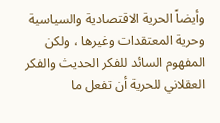وأيضاً الحرية الاقتصادية والسياسية وحرية المعتقدات وغيرها ، ولكن المفهوم السائد للفكر الحديث والفكر العقلاني للحرية أن تفعل ما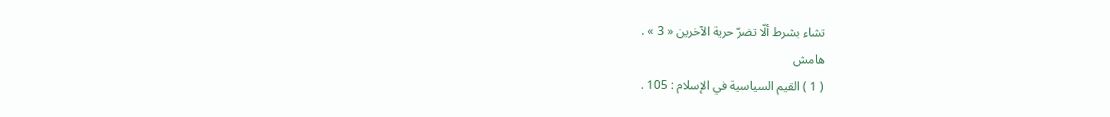تشاء بشرط ألّا تضرّ حرية الآخرين « 3 » .
هامش
( 1 ) القيم السياسية في الإسلام : 105 .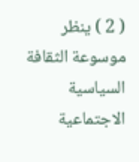( 2 ) ينظر موسوعة الثقافة السياسية الاجتماعية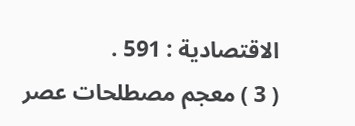الاقتصادية : 591 .
( 3 ) معجم مصطلحات عصر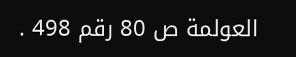العولمة ص 80 رقم 498 .